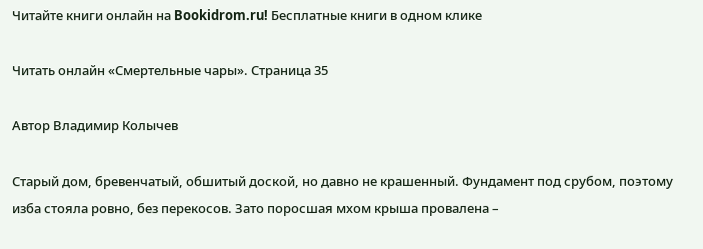Читайте книги онлайн на Bookidrom.ru! Бесплатные книги в одном клике

Читать онлайн «Смертельные чары». Страница 35

Автор Владимир Колычев

Старый дом, бревенчатый, обшитый доской, но давно не крашенный. Фундамент под срубом, поэтому изба стояла ровно, без перекосов. Зато поросшая мхом крыша провалена –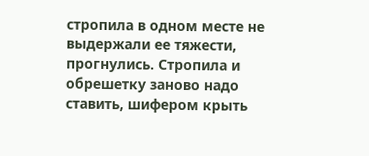стропила в одном месте не выдержали ее тяжести, прогнулись. Стропила и обрешетку заново надо ставить, шифером крыть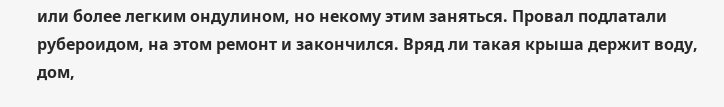или более легким ондулином, но некому этим заняться. Провал подлатали рубероидом, на этом ремонт и закончился. Вряд ли такая крыша держит воду, дом,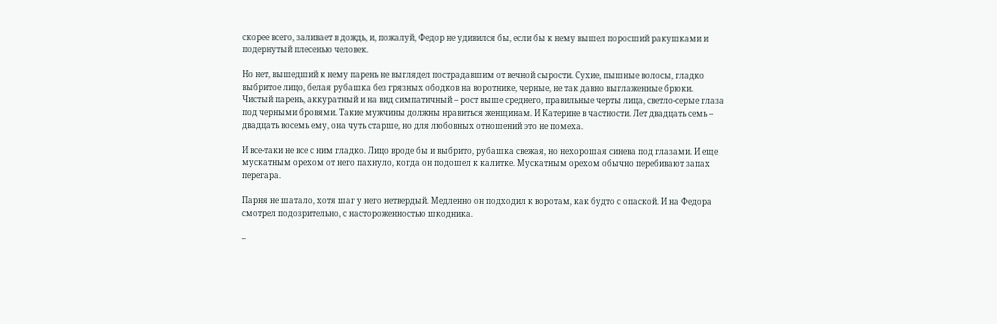скорее всего, заливает в дождь, и, пожалуй, Федор не удивился бы, если бы к нему вышел поросший ракушками и подернутый плесенью человек.

Но нет, вышедший к нему парень не выглядел пострадавшим от вечной сырости. Сухие, пышные волосы, гладко выбритое лицо, белая рубашка без грязных ободков на воротнике, черные, не так давно выглаженные брюки. Чистый парень, аккуратный и на вид симпатичный – рост выше среднего, правильные черты лица, светло-серые глаза под черными бровями. Такие мужчины должны нравиться женщинам. И Катерине в частности. Лет двадцать семь – двадцать восемь ему, она чуть старше, но для любовных отношений это не помеха.

И все-таки не все с ним гладко. Лицо вроде бы и выбрито, рубашка свежая, но нехорошая синева под глазами. И еще мускатным орехом от него пахнуло, когда он подошел к калитке. Мускатным орехом обычно перебивают запах перегара.

Парня не шатало, хотя шаг у него нетвердый. Медленно он подходил к воротам, как будто с опаской. И на Федора смотрел подозрительно, с настороженностью шкодника.

–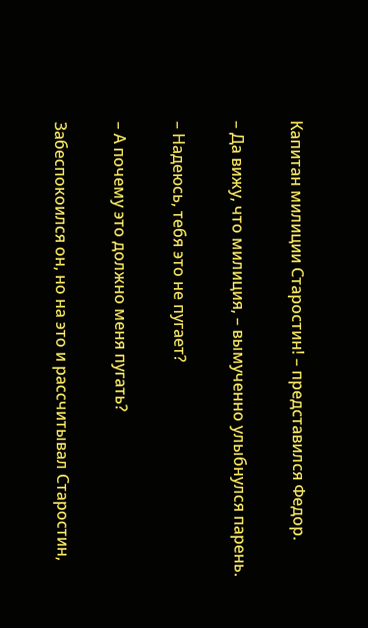Капитан милиции Старостин! – представился Федор.

– Да вижу, что милиция, – вымученно улыбнулся парень.

– Надеюсь, тебя это не пугает?

– А почему это должно меня пугать?

Забеспокоился он, но на это и рассчитывал Старостин,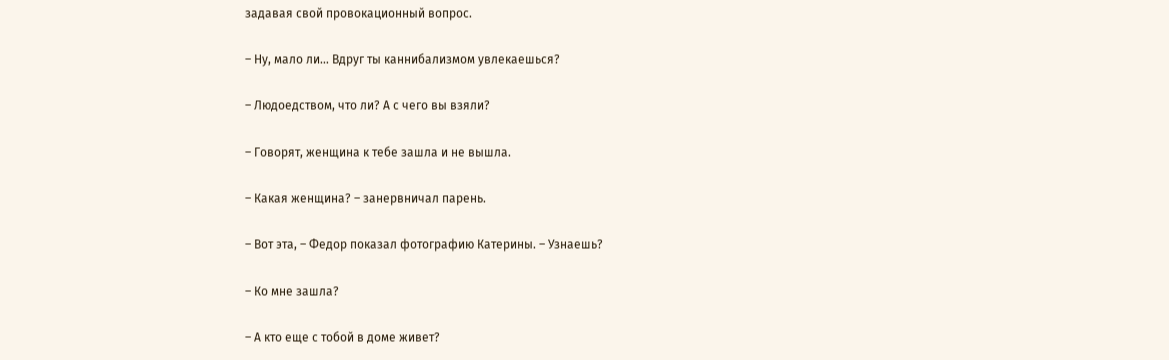задавая свой провокационный вопрос.

– Ну, мало ли… Вдруг ты каннибализмом увлекаешься?

– Людоедством, что ли? А с чего вы взяли?

– Говорят, женщина к тебе зашла и не вышла.

– Какая женщина? – занервничал парень.

– Вот эта, – Федор показал фотографию Катерины. – Узнаешь?

– Ко мне зашла?

– А кто еще с тобой в доме живет?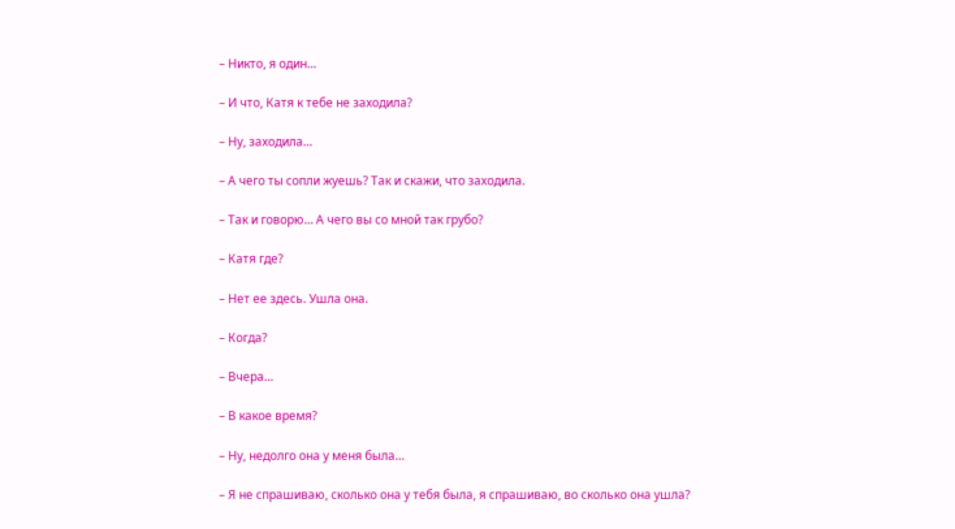– Никто, я один…

– И что, Катя к тебе не заходила?

– Ну, заходила…

– А чего ты сопли жуешь? Так и скажи, что заходила.

– Так и говорю… А чего вы со мной так грубо?

– Катя где?

– Нет ее здесь. Ушла она.

– Когда?

– Вчера…

– В какое время?

– Ну, недолго она у меня была…

– Я не спрашиваю, сколько она у тебя была, я спрашиваю, во сколько она ушла?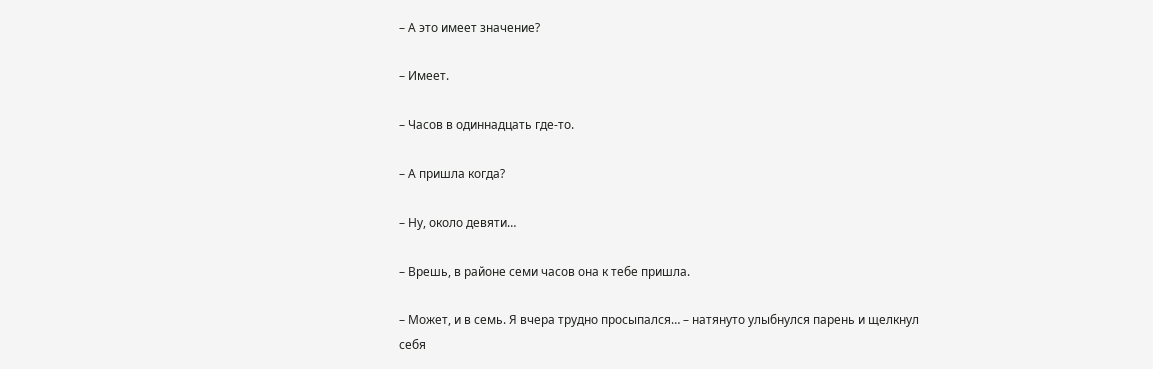– А это имеет значение?

– Имеет.

– Часов в одиннадцать где-то.

– А пришла когда?

– Ну, около девяти…

– Врешь, в районе семи часов она к тебе пришла.

– Может, и в семь. Я вчера трудно просыпался… – натянуто улыбнулся парень и щелкнул себя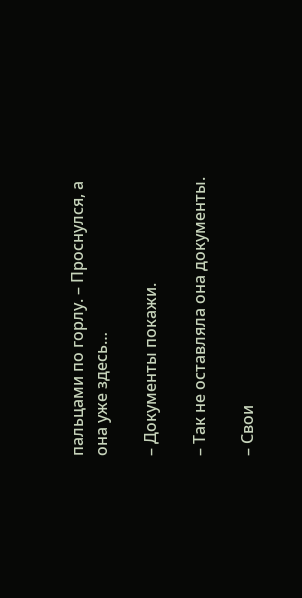пальцами по горлу. – Проснулся, а она уже здесь…

– Документы покажи.

– Так не оставляла она документы.

– Свои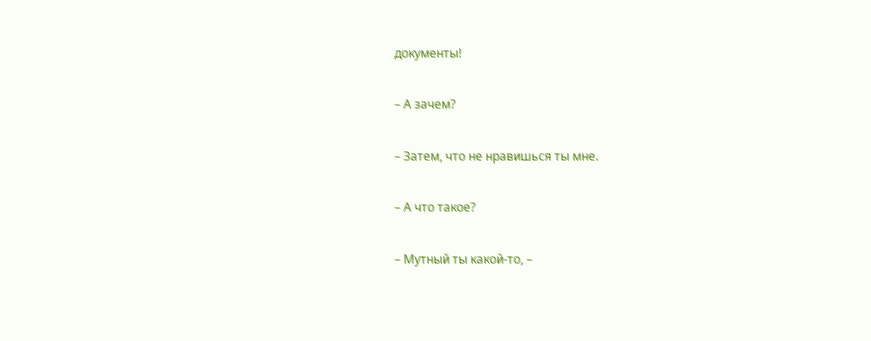документы!

– А зачем?

– Затем, что не нравишься ты мне.

– А что такое?

– Мутный ты какой-то, –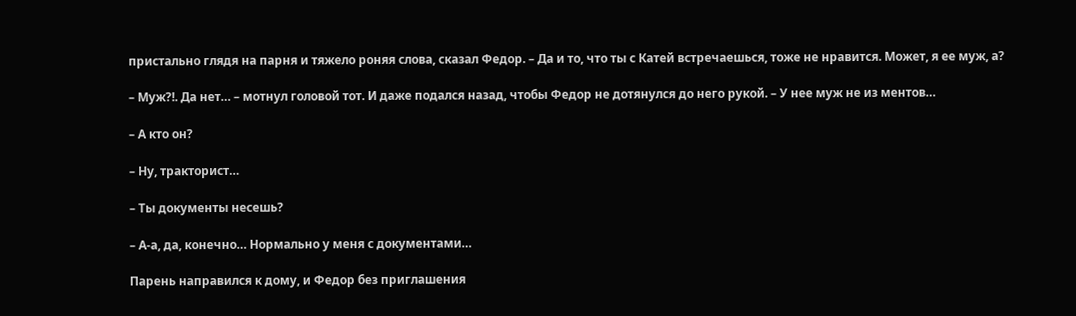пристально глядя на парня и тяжело роняя слова, сказал Федор. – Да и то, что ты с Катей встречаешься, тоже не нравится. Может, я ее муж, а?

– Муж?!. Да нет… – мотнул головой тот. И даже подался назад, чтобы Федор не дотянулся до него рукой. – У нее муж не из ментов…

– А кто он?

– Ну, тракторист…

– Ты документы несешь?

– А-а, да, конечно… Нормально у меня с документами…

Парень направился к дому, и Федор без приглашения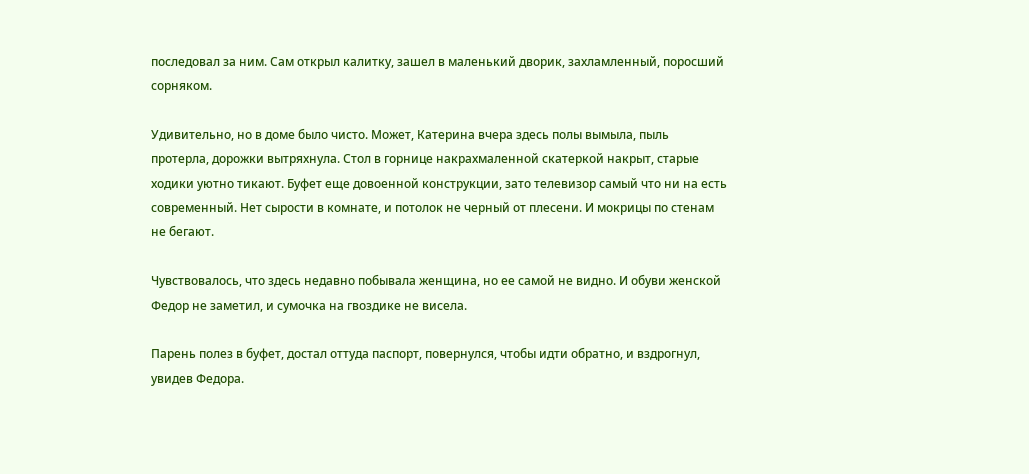последовал за ним. Сам открыл калитку, зашел в маленький дворик, захламленный, поросший сорняком.

Удивительно, но в доме было чисто. Может, Катерина вчера здесь полы вымыла, пыль протерла, дорожки вытряхнула. Стол в горнице накрахмаленной скатеркой накрыт, старые ходики уютно тикают. Буфет еще довоенной конструкции, зато телевизор самый что ни на есть современный. Нет сырости в комнате, и потолок не черный от плесени. И мокрицы по стенам не бегают.

Чувствовалось, что здесь недавно побывала женщина, но ее самой не видно. И обуви женской Федор не заметил, и сумочка на гвоздике не висела.

Парень полез в буфет, достал оттуда паспорт, повернулся, чтобы идти обратно, и вздрогнул, увидев Федора.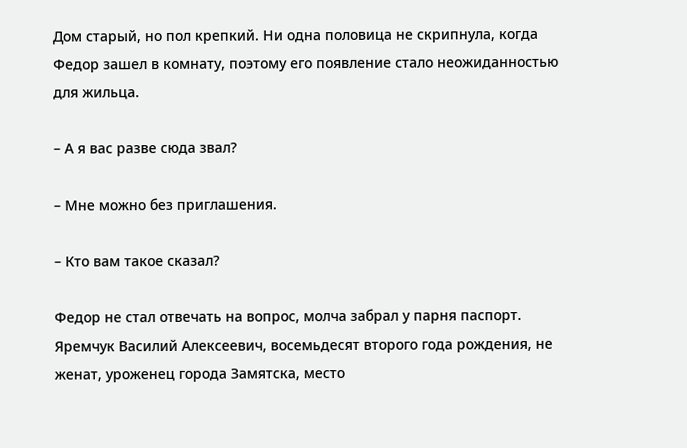Дом старый, но пол крепкий. Ни одна половица не скрипнула, когда Федор зашел в комнату, поэтому его появление стало неожиданностью для жильца.

– А я вас разве сюда звал?

– Мне можно без приглашения.

– Кто вам такое сказал?

Федор не стал отвечать на вопрос, молча забрал у парня паспорт. Яремчук Василий Алексеевич, восемьдесят второго года рождения, не женат, уроженец города Замятска, место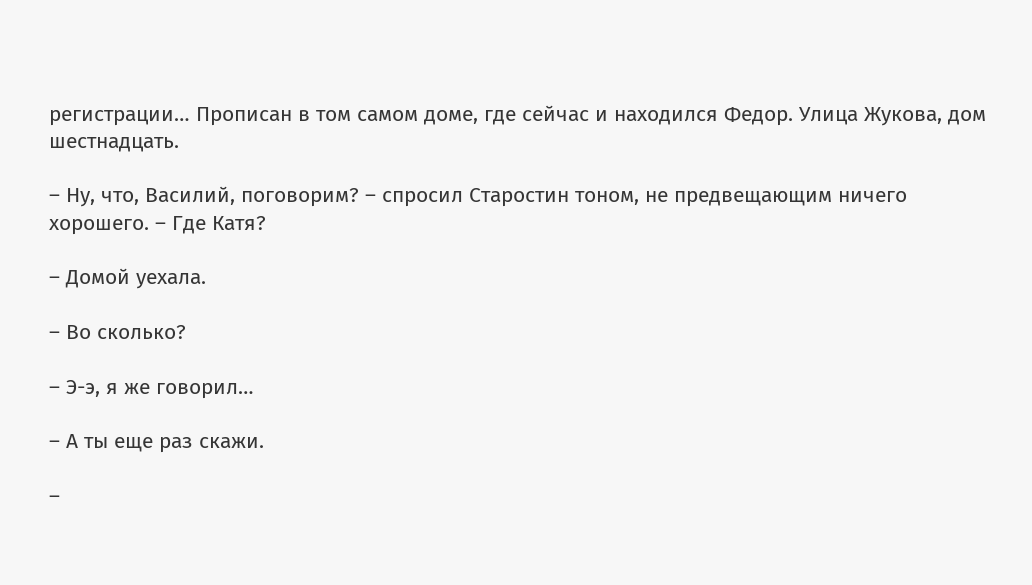регистрации… Прописан в том самом доме, где сейчас и находился Федор. Улица Жукова, дом шестнадцать.

– Ну, что, Василий, поговорим? – спросил Старостин тоном, не предвещающим ничего хорошего. – Где Катя?

– Домой уехала.

– Во сколько?

– Э-э, я же говорил…

– А ты еще раз скажи.

–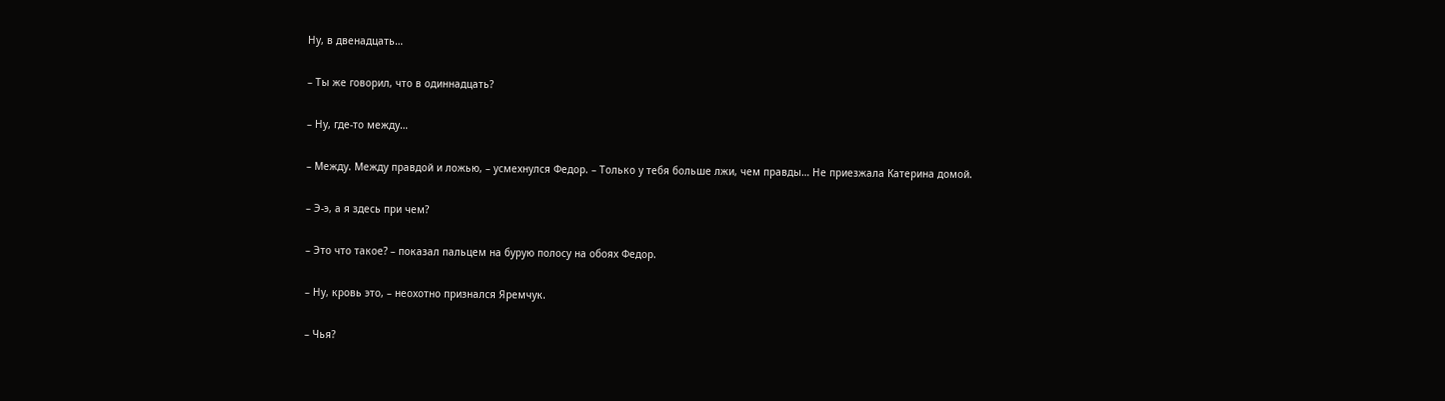Ну, в двенадцать…

– Ты же говорил, что в одиннадцать?

– Ну, где-то между…

– Между. Между правдой и ложью, – усмехнулся Федор. – Только у тебя больше лжи, чем правды… Не приезжала Катерина домой.

– Э-э, а я здесь при чем?

– Это что такое? – показал пальцем на бурую полосу на обоях Федор.

– Ну, кровь это, – неохотно признался Яремчук.

– Чья?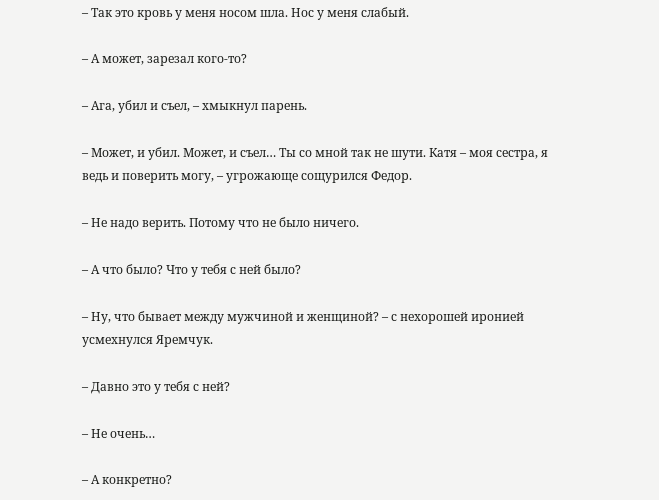– Так это кровь у меня носом шла. Нос у меня слабый.

– А может, зарезал кого-то?

– Ага, убил и съел, – хмыкнул парень.

– Может, и убил. Может, и съел… Ты со мной так не шути. Катя – моя сестра, я ведь и поверить могу, – угрожающе сощурился Федор.

– Не надо верить. Потому что не было ничего.

– А что было? Что у тебя с ней было?

– Ну, что бывает между мужчиной и женщиной? – с нехорошей иронией усмехнулся Яремчук.

– Давно это у тебя с ней?

– Не очень…

– А конкретно?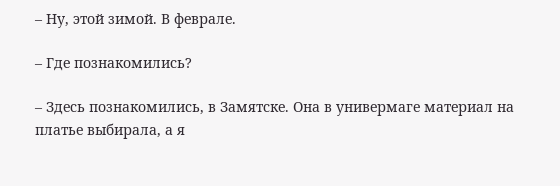– Ну, этой зимой. В феврале.

– Где познакомились?

– Здесь познакомились, в Замятске. Она в универмаге материал на платье выбирала, а я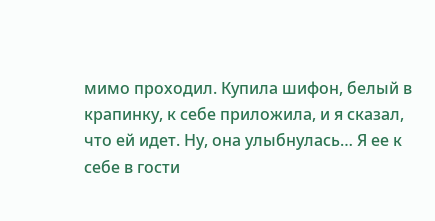мимо проходил. Купила шифон, белый в крапинку, к себе приложила, и я сказал, что ей идет. Ну, она улыбнулась… Я ее к себе в гости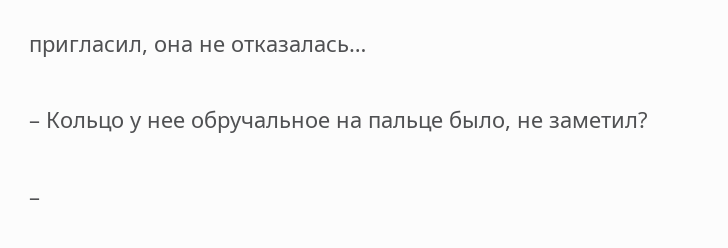пригласил, она не отказалась…

– Кольцо у нее обручальное на пальце было, не заметил?

–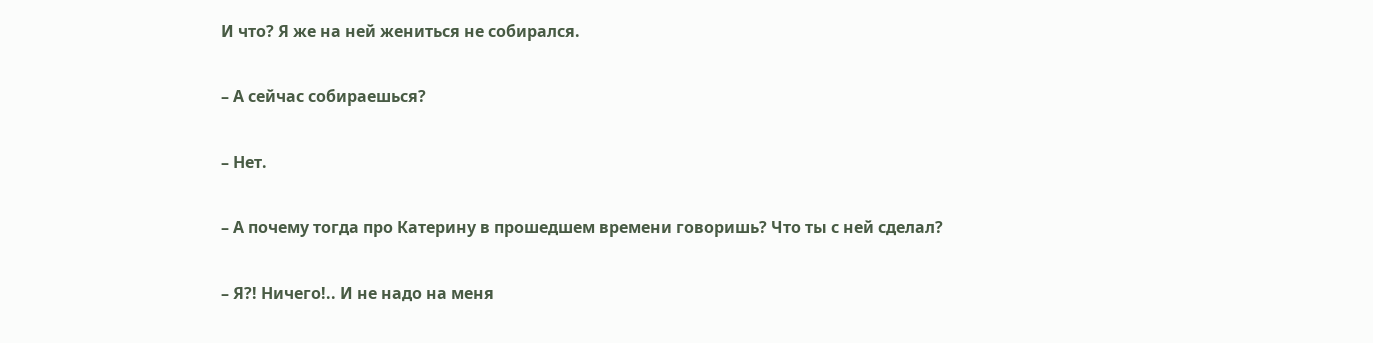И что? Я же на ней жениться не собирался.

– А сейчас собираешься?

– Нет.

– А почему тогда про Катерину в прошедшем времени говоришь? Что ты с ней сделал?

– Я?! Ничего!.. И не надо на меня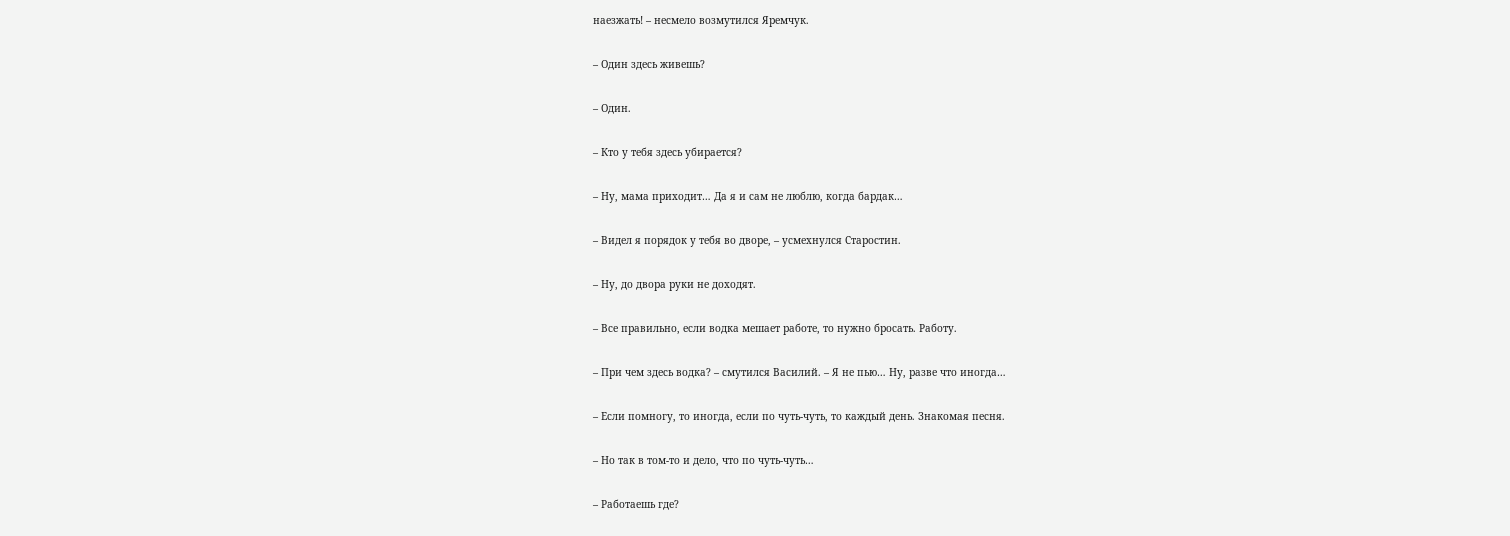наезжать! – несмело возмутился Яремчук.

– Один здесь живешь?

– Один.

– Кто у тебя здесь убирается?

– Ну, мама приходит… Да я и сам не люблю, когда бардак…

– Видел я порядок у тебя во дворе, – усмехнулся Старостин.

– Ну, до двора руки не доходят.

– Все правильно, если водка мешает работе, то нужно бросать. Работу.

– При чем здесь водка? – смутился Василий. – Я не пью… Ну, разве что иногда…

– Если помногу, то иногда, если по чуть-чуть, то каждый день. Знакомая песня.

– Но так в том-то и дело, что по чуть-чуть…

– Работаешь где?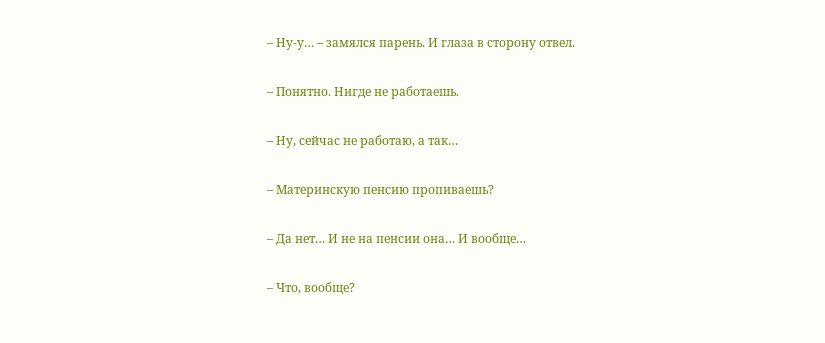– Ну-у… – замялся парень. И глаза в сторону отвел.

– Понятно. Нигде не работаешь.

– Ну, сейчас не работаю, а так…

– Материнскую пенсию пропиваешь?

– Да нет… И не на пенсии она… И вообще…

– Что, вообще?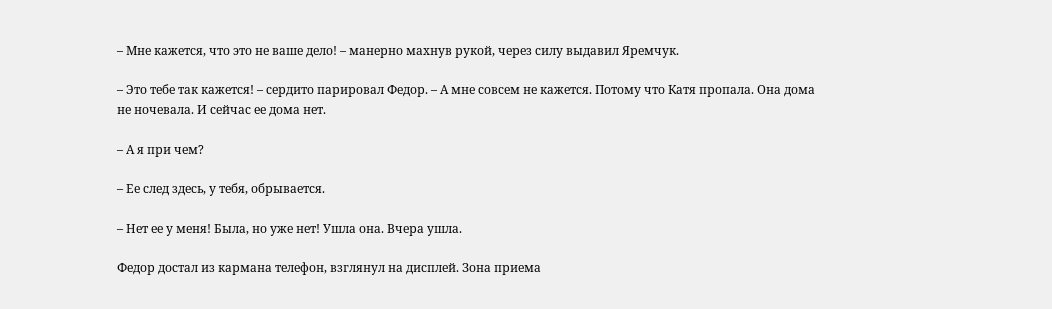– Мне кажется, что это не ваше дело! – манерно махнув рукой, через силу выдавил Яремчук.

– Это тебе так кажется! – сердито парировал Федор. – А мне совсем не кажется. Потому что Катя пропала. Она дома не ночевала. И сейчас ее дома нет.

– А я при чем?

– Ее след здесь, у тебя, обрывается.

– Нет ее у меня! Была, но уже нет! Ушла она. Вчера ушла.

Федор достал из кармана телефон, взглянул на дисплей. Зона приема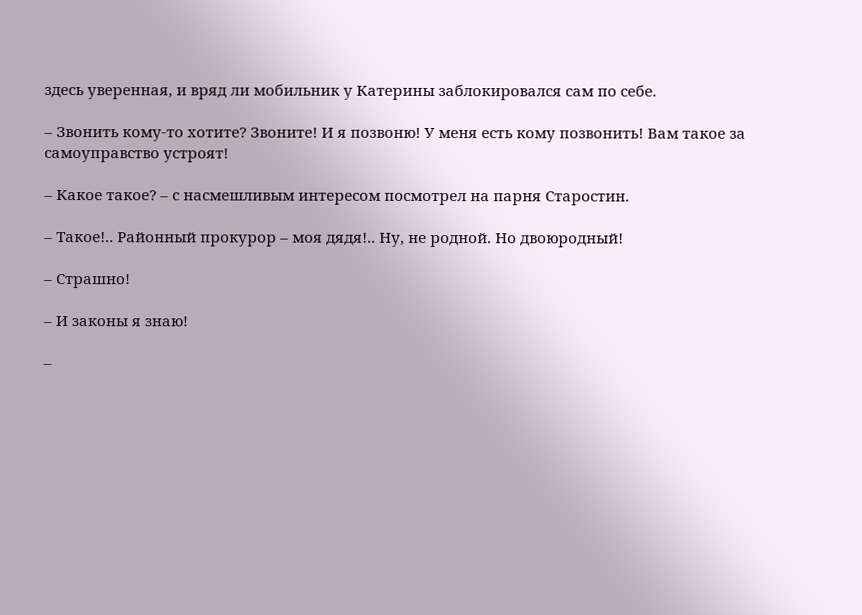здесь уверенная, и вряд ли мобильник у Катерины заблокировался сам по себе.

– Звонить кому-то хотите? Звоните! И я позвоню! У меня есть кому позвонить! Вам такое за самоуправство устроят!

– Какое такое? – с насмешливым интересом посмотрел на парня Старостин.

– Такое!.. Районный прокурор – моя дядя!.. Ну, не родной. Но двоюродный!

– Страшно!

– И законы я знаю!

–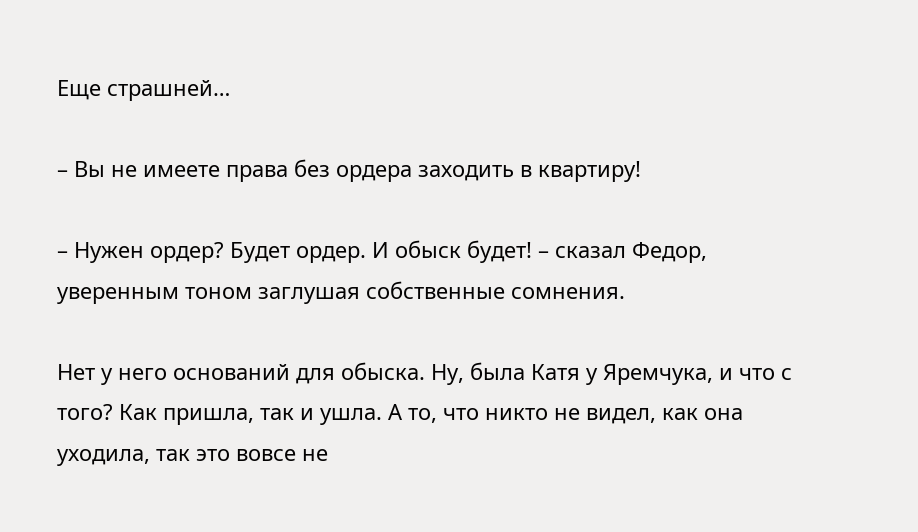Еще страшней…

– Вы не имеете права без ордера заходить в квартиру!

– Нужен ордер? Будет ордер. И обыск будет! – сказал Федор, уверенным тоном заглушая собственные сомнения.

Нет у него оснований для обыска. Ну, была Катя у Яремчука, и что с того? Как пришла, так и ушла. А то, что никто не видел, как она уходила, так это вовсе не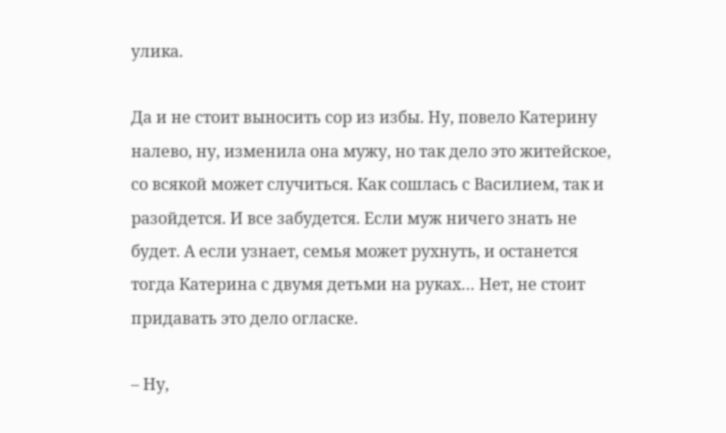улика.

Да и не стоит выносить сор из избы. Ну, повело Катерину налево, ну, изменила она мужу, но так дело это житейское, со всякой может случиться. Как сошлась с Василием, так и разойдется. И все забудется. Если муж ничего знать не будет. А если узнает, семья может рухнуть, и останется тогда Катерина с двумя детьми на руках… Нет, не стоит придавать это дело огласке.

– Ну,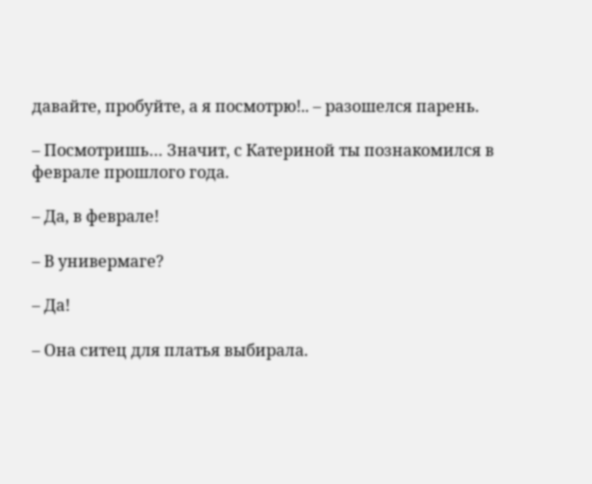давайте, пробуйте, а я посмотрю!.. – разошелся парень.

– Посмотришь… Значит, с Катериной ты познакомился в феврале прошлого года.

– Да, в феврале!

– В универмаге?

– Да!

– Она ситец для платья выбирала.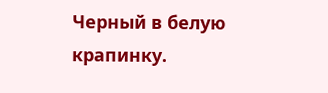Черный в белую крапинку.